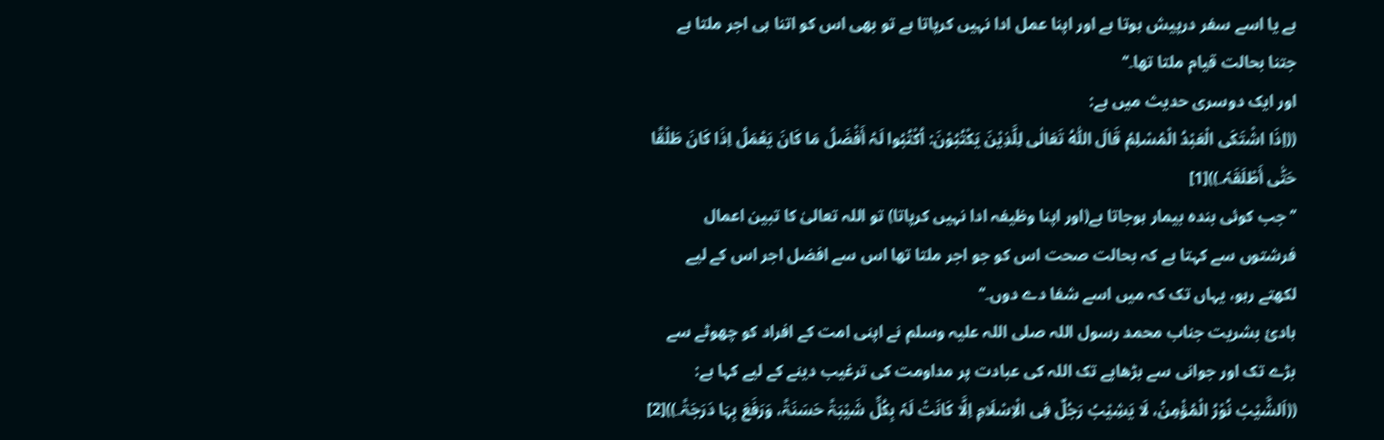ہے یا اسے سفر درپیش ہوتا ہے اور اپنا عمل ادا نہیں کرپاتا ہے تو بھی اس کو اتنا ہی اجر ملتا ہے جتنا بحالت قیام ملتا تھا۔‘‘
اور ایک دوسری حدیث میں ہے:
((اِذَا اشْتَکَی الْعَبْدُ الْمُسْلِمُ قَالَ اللّٰہُ تَعَالٰی لِلَّذِیْنَ یَکْتُبُوْنَ: اُکْتُبُوا لَہُ أَفْضَلُ مَا کَانَ یَعْمَلُ اِذَا کَانَ طَلْقًا حَتّٰی أَطْلَقَہٗ۔))[1]
’’جب کوئی بندہ بیمار ہوجاتا ہے(اور اپنا وظیفہ ادا نہیں کرپاتا) تو اللہ تعالیٰ کا تبین اعمال فرشتوں سے کہتا ہے کہ بحالت صحت اس کو جو اجر ملتا تھا اس سے افضل اجر اس کے لیے لکھتے رہو، یہاں تک کہ میں اسے شفا دے دوں۔‘‘
ہادیٔ بشریت جناب محمد رسول اللہ صلی اللہ علیہ وسلم نے اپنی امت کے افراد کو چھوٹے سے بڑے تک اور جوانی سے بڑھاپے تک اللہ کی عبادت پر مداومت کی ترغیب دینے کے لیے کہا ہے:
((اَلشَّیْبُ نُوْرُ الْمُؤْمِنُ، لَا یَشِیْبُ رَجُلٌ فِی الْاِسْلَامِ اِلَّا کَانَتْ لَہٗ بِکُلِّ شَیْبَۃً حَسَنَۃً، وَرَفَعَ بِہَا دَرَجَۃً۔))[2]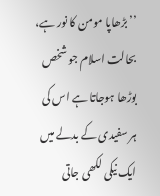’’بڑھاپا مومن کا نور ہے، بحالت اسلام جو شخص بوڑھا ہوجاتا ہے اس کی ہر سفیدی کے بدلے میں ایک نیکی لکھی جاتی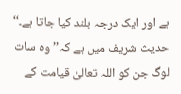ہے اور ایک درجہ بلند کیا جاتا ہے۔‘‘
حدیث شریف میں ہے کہ’’ وہ سات لوگ جن کو اللہ تعالیٰ قیامت کے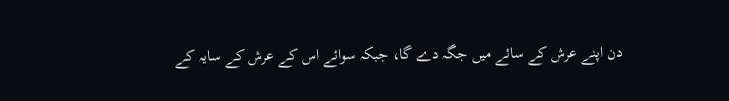دن اپنے عرش کے سائے میں جگہ دے گا، جبکہ سوائے اس کے عرش کے سایہ کے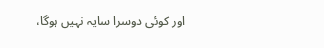اور کوئی دوسرا سایہ نہیں ہوگا،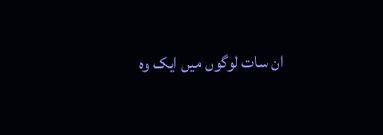ان سات لوگوں میں ایک وہ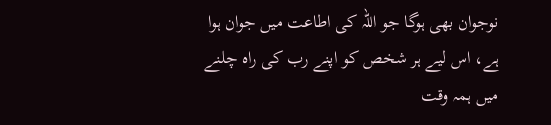نوجوان بھی ہوگا جو اللہ کی اطاعت میں جوان ہوا ہے، اس لیے ہر شخص کو اپنے رب کی راہ چلنے میں ہمہ وقت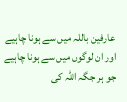عارفین باللہ میں سے ہونا چاہیے اور ان لوگوں میں سے ہونا چاہیے جو ہر جگہ اللہ کی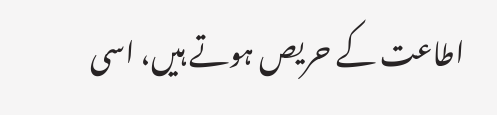اطاعت کے حریص ہوتے ہیں، اسی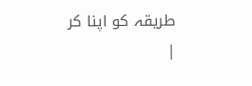طریقہ کو اپنا کر
|